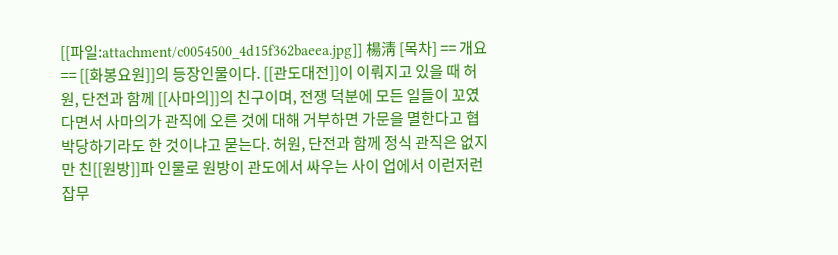[[파일:attachment/c0054500_4d15f362baeea.jpg]] 楊淸 [목차] == 개요 == [[화봉요원]]의 등장인물이다. [[관도대전]]이 이뤄지고 있을 때 허원, 단전과 함께 [[사마의]]의 친구이며, 전쟁 덕분에 모든 일들이 꼬였다면서 사마의가 관직에 오른 것에 대해 거부하면 가문을 멸한다고 협박당하기라도 한 것이냐고 묻는다. 허원, 단전과 함께 정식 관직은 없지만 친[[원방]]파 인물로 원방이 관도에서 싸우는 사이 업에서 이런저런 잡무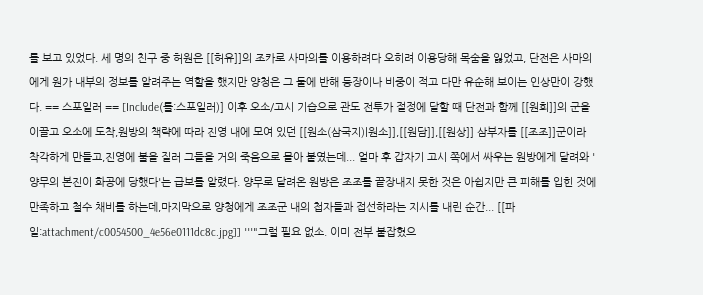를 보고 있었다. 세 명의 친구 중 허원은 [[허유]]의 조카로 사마의를 이용하려다 오히려 이용당해 목숨을 잃었고, 단전은 사마의에게 원가 내부의 정보를 알려주는 역할을 했지만 양청은 그 둘에 반해 등장이나 비중이 적고 다만 유순해 보이는 인상만이 강했다. == 스포일러 == [Include(틀:스포일러)] 이후 오소/고시 기습으로 관도 전투가 절정에 달할 때 단전과 함께 [[원희]]의 군을 이끌고 오소에 도착,원방의 책략에 따라 진영 내에 모여 있던 [[원소(삼국지)|원소]],[[원담]],[[원상]] 삼부자를 [[조조]]군이라 착각하게 만들고,진영에 불을 질러 그들을 거의 죽음으로 몰아 붙였는데... 얼마 후 갑자기 고시 쪽에서 싸우는 원방에게 달려와 '양무의 본진이 화공에 당했다'는 급보를 알렸다. 양무로 달려온 원방은 조조를 끝장내지 못한 것은 아쉽지만 큰 피해를 입힌 것에 만족하고 철수 채비를 하는데,마지막으로 양청에게 조조군 내의 첩자들과 접선하라는 지시를 내린 순간... [[파일:attachment/c0054500_4e56e0111dc8c.jpg]] '''"그럴 필요 없소. 이미 전부 붙잡혔으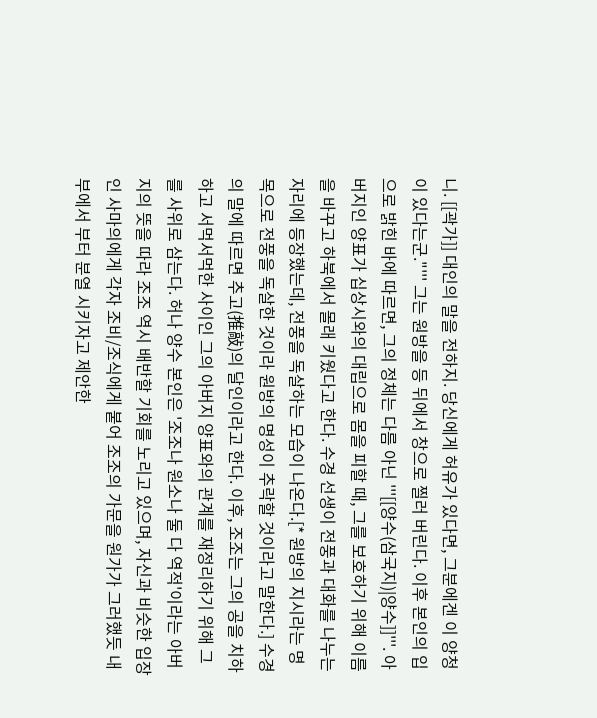니. [[곽가]] 대인의 말을 전하지. 당신에게 허유가 있다면, 그분에겐 이 양청이 있다는군."''' 그는 원방을 등 뒤에서 창으로 찔러 버린다. 이후 본인의 입으로 밝힌 바에 따르면, 그의 정체는 다름 아닌 '''[[양수(삼국지)|양수]]'''. 아버지인 양표가 십상시와의 대립으로 몸을 피할 때, 그를 보호하기 위해 이름을 바꾸고 하북에서 몰래 키웠다고 한다. 수경 선생이 전풍과 대화를 나누는 자리에 등장했는데, 전풍을 독살하는 모습이 나온다.[* 원방의 지시라는 명목으로 전풍을 독살한 것이라 원방의 명성이 추락할 것이라고 말한다.] 수경의 말에 따르면 추고(推敲)의 달인이라고 한다. 이후, 조조는 그의 공을 치하하고 서먹서먹한 사이인 그의 아버지 양표와의 관계를 재정리하기 위해 그를 사위로 삼는다. 허나 양수 본인은 '조조나 원소나 둘 다 역적'이라는 아버지의 뜻을 따라 조조 역시 배반할 기회를 노리고 있으며, 자신과 비슷한 입장인 사마의에게 각자 조비/조식에게 붙어 조조의 가문을 원가가 그러했듯 내부에서 부터 분열 시키자고 제안한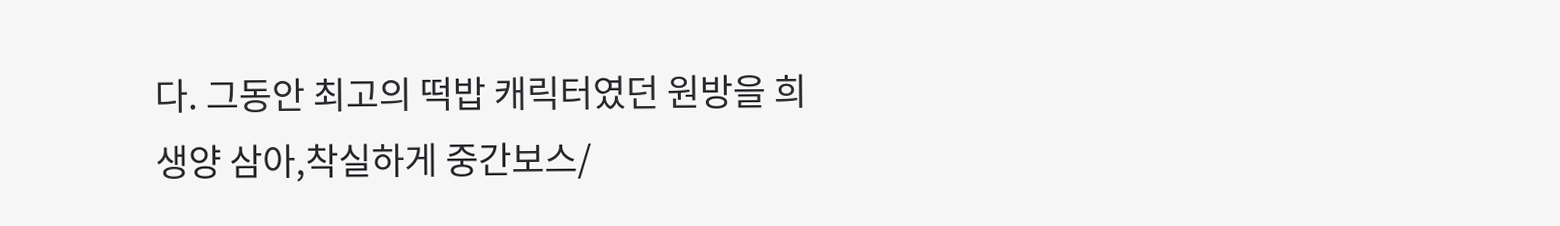다. 그동안 최고의 떡밥 캐릭터였던 원방을 희생양 삼아,착실하게 중간보스/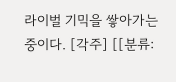라이벌 기믹을 쌓아가는 중이다. [각주] [[분류: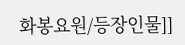화봉요원/등장인물]]